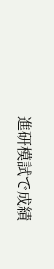進研模試で成績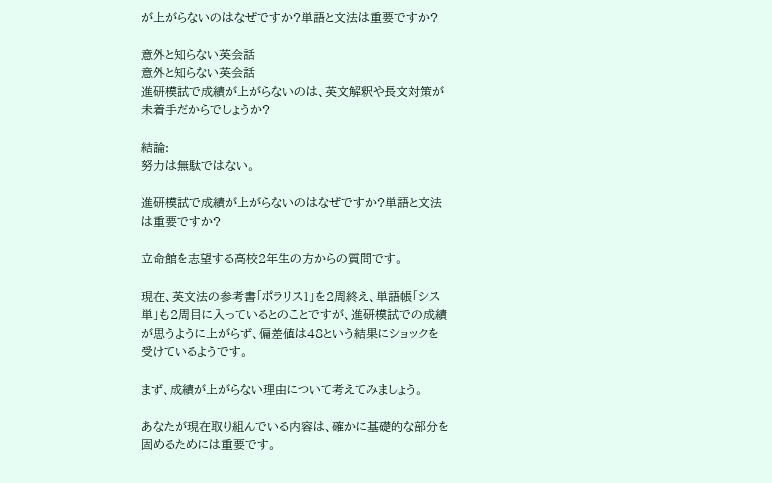が上がらないのはなぜですか?単語と文法は重要ですか?

意外と知らない英会話
意外と知らない英会話
進研模試で成績が上がらないのは、英文解釈や長文対策が未着手だからでしょうか?

結論:
努力は無駄ではない。

進研模試で成績が上がらないのはなぜですか?単語と文法は重要ですか?

立命館を志望する高校2年生の方からの質問です。

現在、英文法の参考書「ポラリス1」を2周終え、単語帳「シス単」も2周目に入っているとのことですが、進研模試での成績が思うように上がらず、偏差値は48という結果にショックを受けているようです。

まず、成績が上がらない理由について考えてみましょう。

あなたが現在取り組んでいる内容は、確かに基礎的な部分を固めるためには重要です。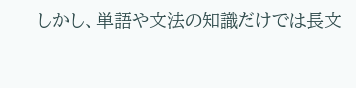しかし、単語や文法の知識だけでは長文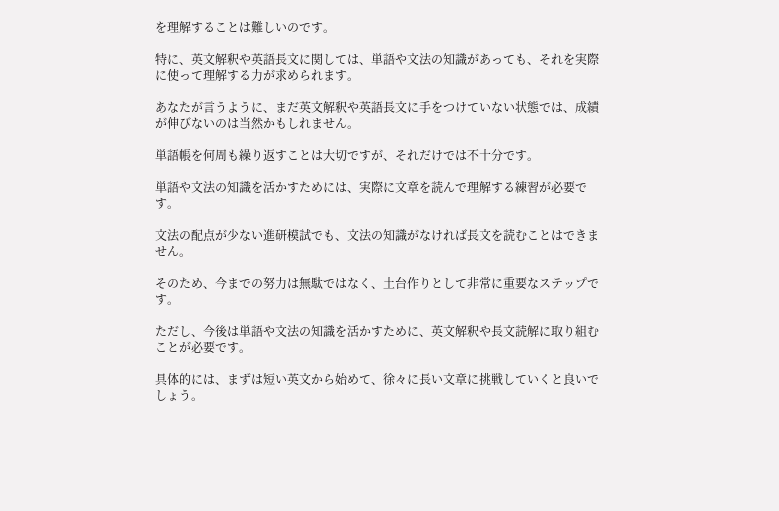を理解することは難しいのです。

特に、英文解釈や英語長文に関しては、単語や文法の知識があっても、それを実際に使って理解する力が求められます。

あなたが言うように、まだ英文解釈や英語長文に手をつけていない状態では、成績が伸びないのは当然かもしれません。

単語帳を何周も繰り返すことは大切ですが、それだけでは不十分です。

単語や文法の知識を活かすためには、実際に文章を読んで理解する練習が必要です。

文法の配点が少ない進研模試でも、文法の知識がなければ長文を読むことはできません。

そのため、今までの努力は無駄ではなく、土台作りとして非常に重要なステップです。

ただし、今後は単語や文法の知識を活かすために、英文解釈や長文読解に取り組むことが必要です。

具体的には、まずは短い英文から始めて、徐々に長い文章に挑戦していくと良いでしょう。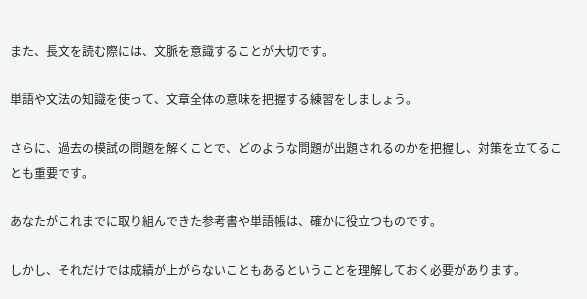また、長文を読む際には、文脈を意識することが大切です。

単語や文法の知識を使って、文章全体の意味を把握する練習をしましょう。

さらに、過去の模試の問題を解くことで、どのような問題が出題されるのかを把握し、対策を立てることも重要です。

あなたがこれまでに取り組んできた参考書や単語帳は、確かに役立つものです。

しかし、それだけでは成績が上がらないこともあるということを理解しておく必要があります。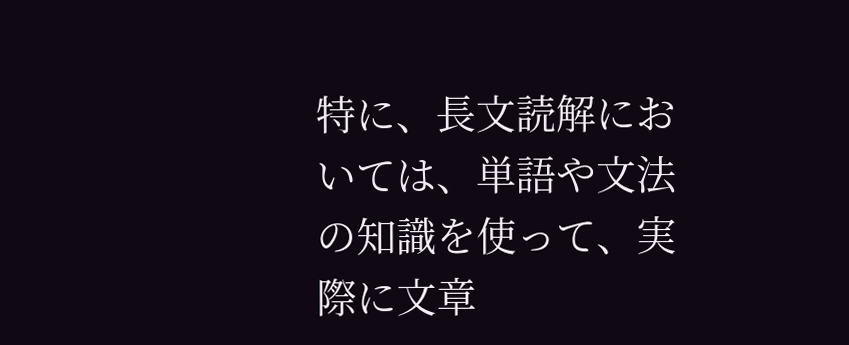特に、長文読解においては、単語や文法の知識を使って、実際に文章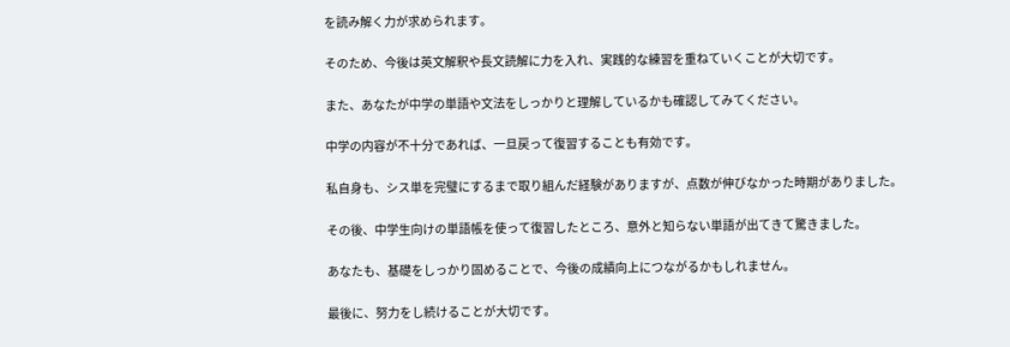を読み解く力が求められます。

そのため、今後は英文解釈や長文読解に力を入れ、実践的な練習を重ねていくことが大切です。

また、あなたが中学の単語や文法をしっかりと理解しているかも確認してみてください。

中学の内容が不十分であれば、一旦戻って復習することも有効です。

私自身も、シス単を完璧にするまで取り組んだ経験がありますが、点数が伸びなかった時期がありました。

その後、中学生向けの単語帳を使って復習したところ、意外と知らない単語が出てきて驚きました。

あなたも、基礎をしっかり固めることで、今後の成績向上につながるかもしれません。

最後に、努力をし続けることが大切です。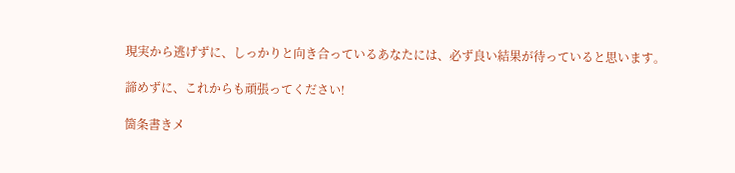現実から逃げずに、しっかりと向き合っているあなたには、必ず良い結果が待っていると思います。

諦めずに、これからも頑張ってください!

箇条書きメ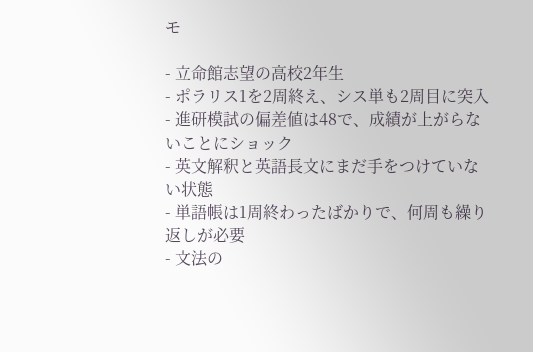モ

- 立命館志望の高校2年生
- ポラリス1を2周終え、シス単も2周目に突入
- 進研模試の偏差値は48で、成績が上がらないことにショック
- 英文解釈と英語長文にまだ手をつけていない状態
- 単語帳は1周終わったばかりで、何周も繰り返しが必要
- 文法の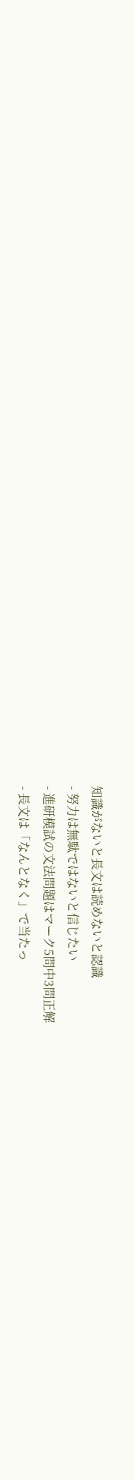知識がないと長文は読めないと認識
- 努力は無駄ではないと信じたい
- 進研模試の文法問題はマーク5問中3問正解
- 長文は「なんとなく」で当たっ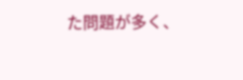た問題が多く、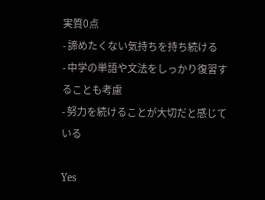実質0点
- 諦めたくない気持ちを持ち続ける
- 中学の単語や文法をしっかり復習することも考慮
- 努力を続けることが大切だと感じている

Yes